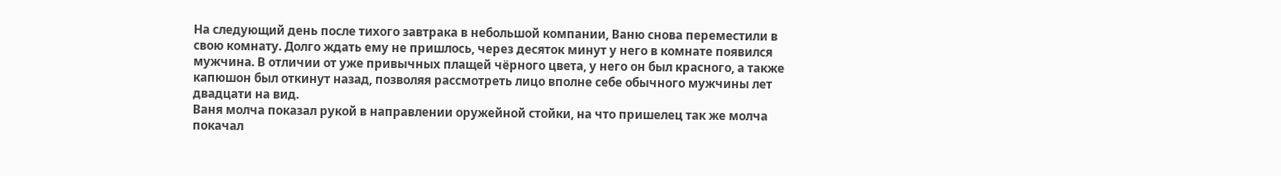На следующий день после тихого завтрака в небольшой компании, Ваню снова переместили в свою комнату. Долго ждать ему не пришлось, через десяток минут у него в комнате появился мужчина. В отличии от уже привычных плащей чёрного цвета, у него он был красного, а также капюшон был откинут назад, позволяя рассмотреть лицо вполне себе обычного мужчины лет двадцати на вид.
Ваня молча показал рукой в направлении оружейной стойки, на что пришелец так же молча покачал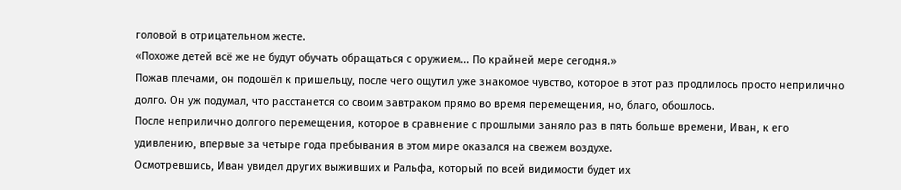головой в отрицательном жесте.
«Похоже детей всё же не будут обучать обращаться с оружием... По крайней мере сегодня.»
Пожав плечами, он подошёл к пришельцу, после чего ощутил уже знакомое чувство, которое в этот раз продлилось просто неприлично долго. Он уж подумал, что расстанется со своим завтраком прямо во время перемещения, но, благо, обошлось.
После неприлично долгого перемещения, которое в сравнение с прошлыми заняло раз в пять больше времени, Иван, к его удивлению, впервые за четыре года пребывания в этом мире оказался на свежем воздухе.
Осмотревшись, Иван увидел других выживших и Ральфа, который по всей видимости будет их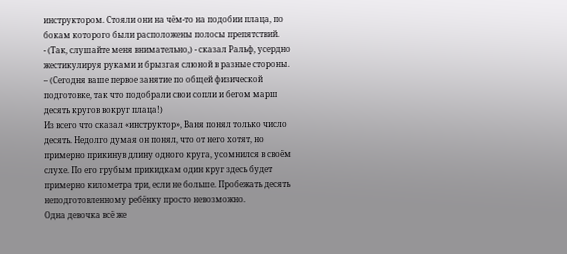инструктором. Стояли они на чём-то на подобии плаца, по бокам которого были расположены полосы препятствий.
- (Так, слушайте меня внимательно,) - сказал Ральф, усердно жестикулируя руками и брызгая слюной в разные стороны. – (Сегодня ваше первое занятие по общей физической подготовке, так что подобрали свои сопли и бегом марш десять кругов вокруг плаца!)
Из всего что сказал «инструктор», Ваня понял только число десять. Недолго думая он понял, что от него хотят, но примерно прикинув длину одного круга, усомнился в своём слухе. По его грубым прикидкам один круг здесь будет примерно километра три, если не больше. Пробежать десять неподготовленному ребёнку просто невозможно.
Одна девочка всё же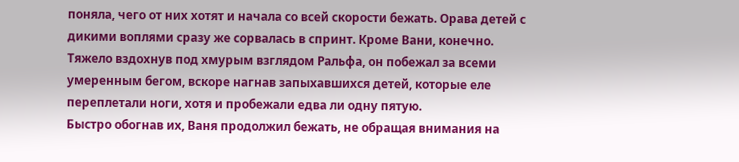поняла, чего от них хотят и начала со всей скорости бежать. Орава детей с дикими воплями сразу же сорвалась в спринт. Кроме Вани, конечно. Тяжело вздохнув под хмурым взглядом Ральфа, он побежал за всеми умеренным бегом, вскоре нагнав запыхавшихся детей, которые еле переплетали ноги, хотя и пробежали едва ли одну пятую.
Быстро обогнав их, Ваня продолжил бежать, не обращая внимания на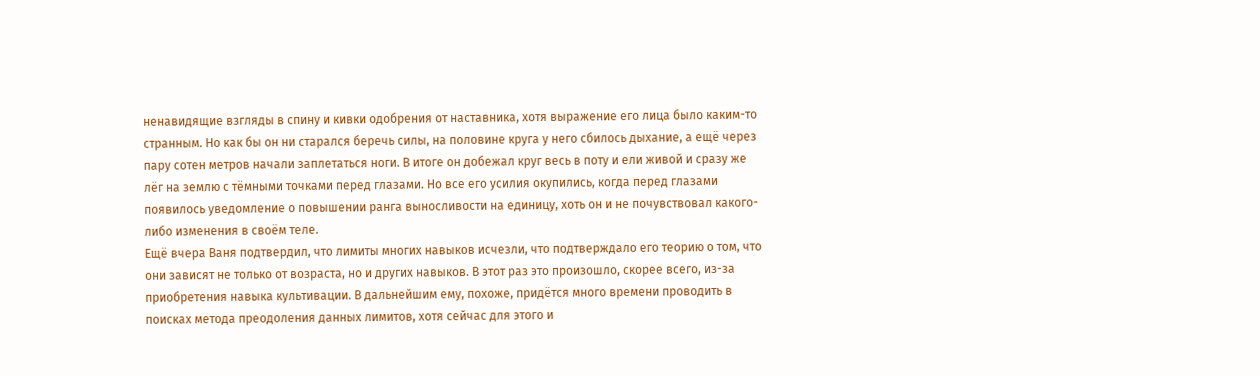ненавидящие взгляды в спину и кивки одобрения от наставника, хотя выражение его лица было каким-то странным. Но как бы он ни старался беречь силы, на половине круга у него сбилось дыхание, а ещё через пару сотен метров начали заплетаться ноги. В итоге он добежал круг весь в поту и ели живой и сразу же лёг на землю с тёмными точками перед глазами. Но все его усилия окупились, когда перед глазами появилось уведомление о повышении ранга выносливости на единицу, хоть он и не почувствовал какого-либо изменения в своём теле.
Ещё вчера Ваня подтвердил, что лимиты многих навыков исчезли, что подтверждало его теорию о том, что они зависят не только от возраста, но и других навыков. В этот раз это произошло, скорее всего, из-за приобретения навыка культивации. В дальнейшим ему, похоже, придётся много времени проводить в поисках метода преодоления данных лимитов, хотя сейчас для этого и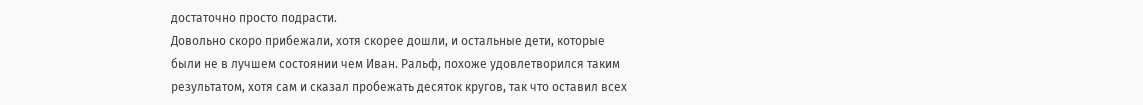достаточно просто подрасти.
Довольно скоро прибежали, хотя скорее дошли, и остальные дети, которые были не в лучшем состоянии чем Иван. Ральф, похоже удовлетворился таким результатом, хотя сам и сказал пробежать десяток кругов, так что оставил всех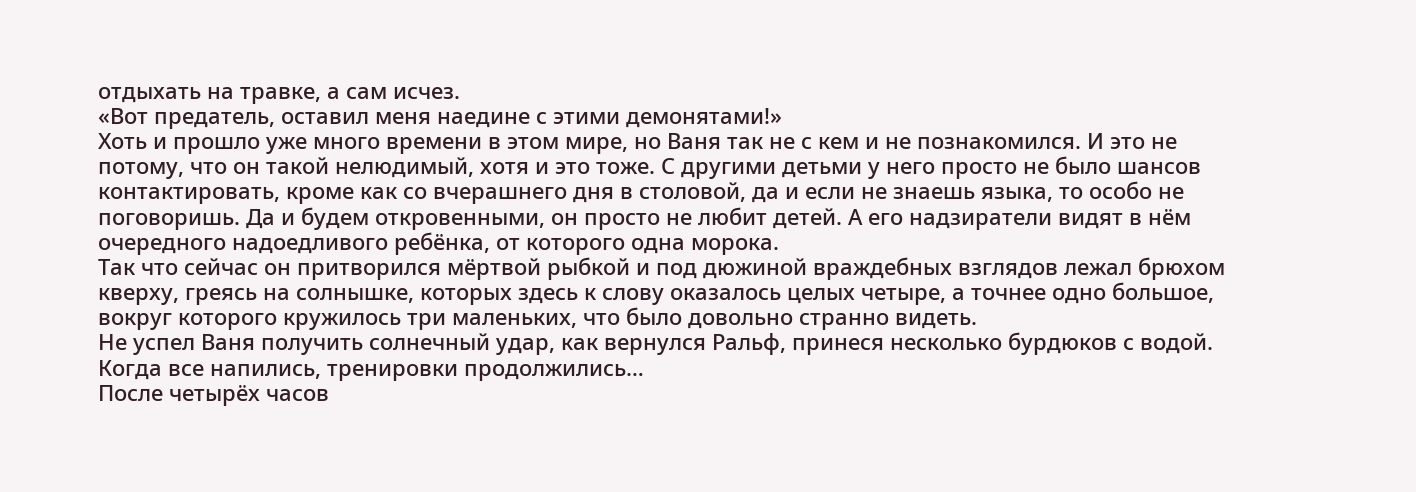отдыхать на травке, а сам исчез.
«Вот предатель, оставил меня наедине с этими демонятами!»
Хоть и прошло уже много времени в этом мире, но Ваня так не с кем и не познакомился. И это не потому, что он такой нелюдимый, хотя и это тоже. С другими детьми у него просто не было шансов контактировать, кроме как со вчерашнего дня в столовой, да и если не знаешь языка, то особо не поговоришь. Да и будем откровенными, он просто не любит детей. А его надзиратели видят в нём очередного надоедливого ребёнка, от которого одна морока.
Так что сейчас он притворился мёртвой рыбкой и под дюжиной враждебных взглядов лежал брюхом кверху, греясь на солнышке, которых здесь к слову оказалось целых четыре, а точнее одно большое, вокруг которого кружилось три маленьких, что было довольно странно видеть.
Не успел Ваня получить солнечный удар, как вернулся Ральф, принеся несколько бурдюков с водой. Когда все напились, тренировки продолжились…
После четырёх часов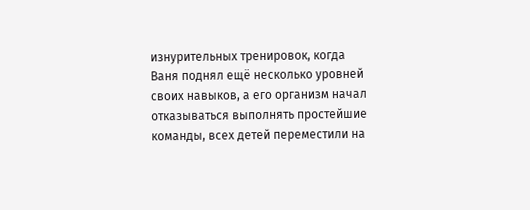изнурительных тренировок, когда Ваня поднял ещё несколько уровней своих навыков, а его организм начал отказываться выполнять простейшие команды, всех детей переместили на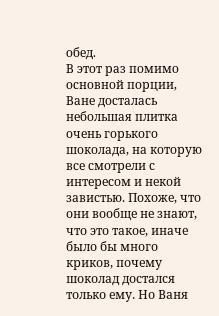обед.
В этот раз помимо основной порции, Ване досталась небольшая плитка очень горького шоколада, на которую все смотрели с интересом и некой завистью. Похоже, что они вообще не знают, что это такое, иначе было бы много криков, почему шоколад достался только ему. Но Ваня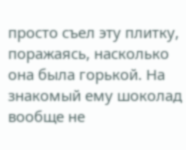просто съел эту плитку, поражаясь, насколько она была горькой. На знакомый ему шоколад вообще не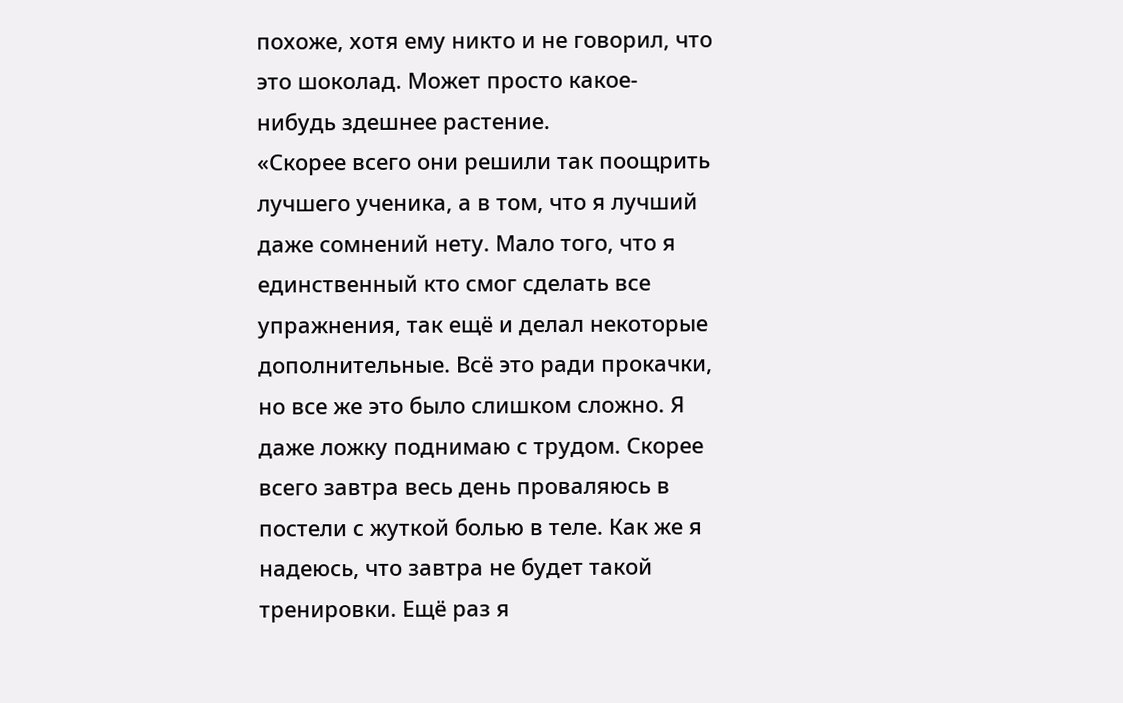похоже, хотя ему никто и не говорил, что это шоколад. Может просто какое-нибудь здешнее растение.
«Скорее всего они решили так поощрить лучшего ученика, а в том, что я лучший даже сомнений нету. Мало того, что я единственный кто смог сделать все упражнения, так ещё и делал некоторые дополнительные. Всё это ради прокачки, но все же это было слишком сложно. Я даже ложку поднимаю с трудом. Скорее всего завтра весь день проваляюсь в постели с жуткой болью в теле. Как же я надеюсь, что завтра не будет такой тренировки. Ещё раз я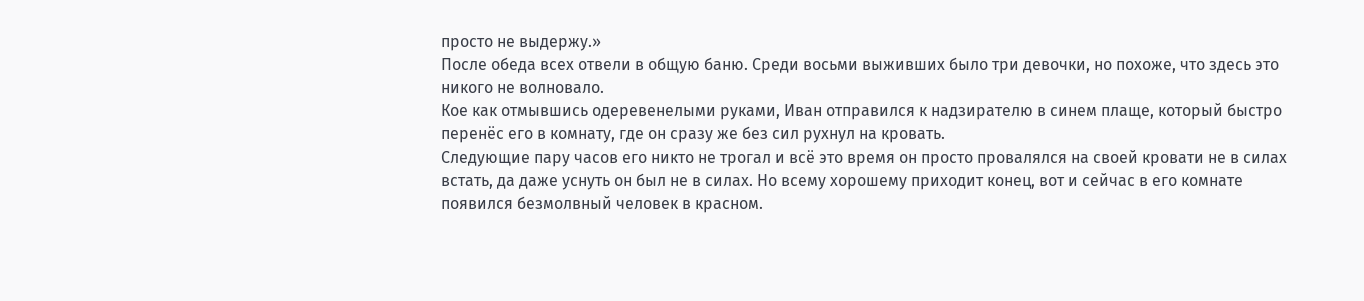просто не выдержу.»
После обеда всех отвели в общую баню. Среди восьми выживших было три девочки, но похоже, что здесь это никого не волновало.
Кое как отмывшись одеревенелыми руками, Иван отправился к надзирателю в синем плаще, который быстро перенёс его в комнату, где он сразу же без сил рухнул на кровать.
Следующие пару часов его никто не трогал и всё это время он просто провалялся на своей кровати не в силах встать, да даже уснуть он был не в силах. Но всему хорошему приходит конец, вот и сейчас в его комнате появился безмолвный человек в красном.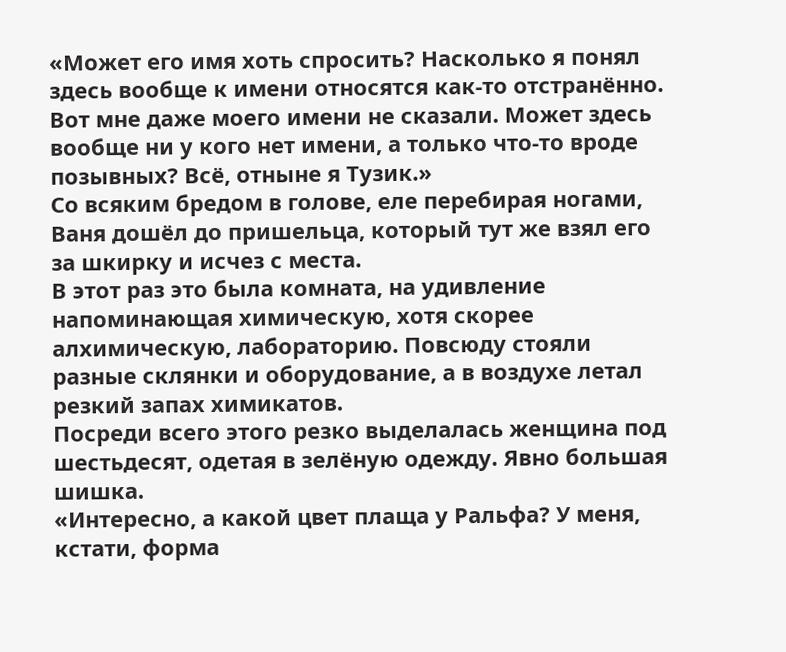«Может его имя хоть спросить? Насколько я понял здесь вообще к имени относятся как-то отстранённо. Вот мне даже моего имени не сказали. Может здесь вообще ни у кого нет имени, а только что-то вроде позывных? Всё, отныне я Тузик.»
Со всяким бредом в голове, еле перебирая ногами, Ваня дошёл до пришельца, который тут же взял его за шкирку и исчез с места.
В этот раз это была комната, на удивление напоминающая химическую, хотя скорее алхимическую, лабораторию. Повсюду стояли разные склянки и оборудование, а в воздухе летал резкий запах химикатов.
Посреди всего этого резко выделалась женщина под шестьдесят, одетая в зелёную одежду. Явно большая шишка.
«Интересно, а какой цвет плаща у Ральфа? У меня, кстати, форма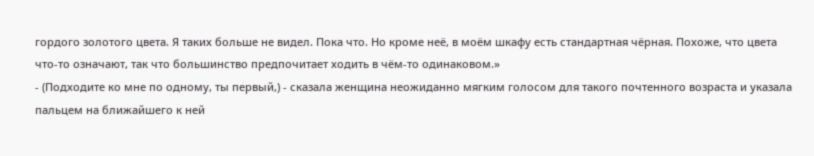гордого золотого цвета. Я таких больше не видел. Пока что. Но кроме неё, в моём шкафу есть стандартная чёрная. Похоже, что цвета что-то означают, так что большинство предпочитает ходить в чём-то одинаковом.»
- (Подходите ко мне по одному, ты первый,) - сказала женщина неожиданно мягким голосом для такого почтенного возраста и указала пальцем на ближайшего к ней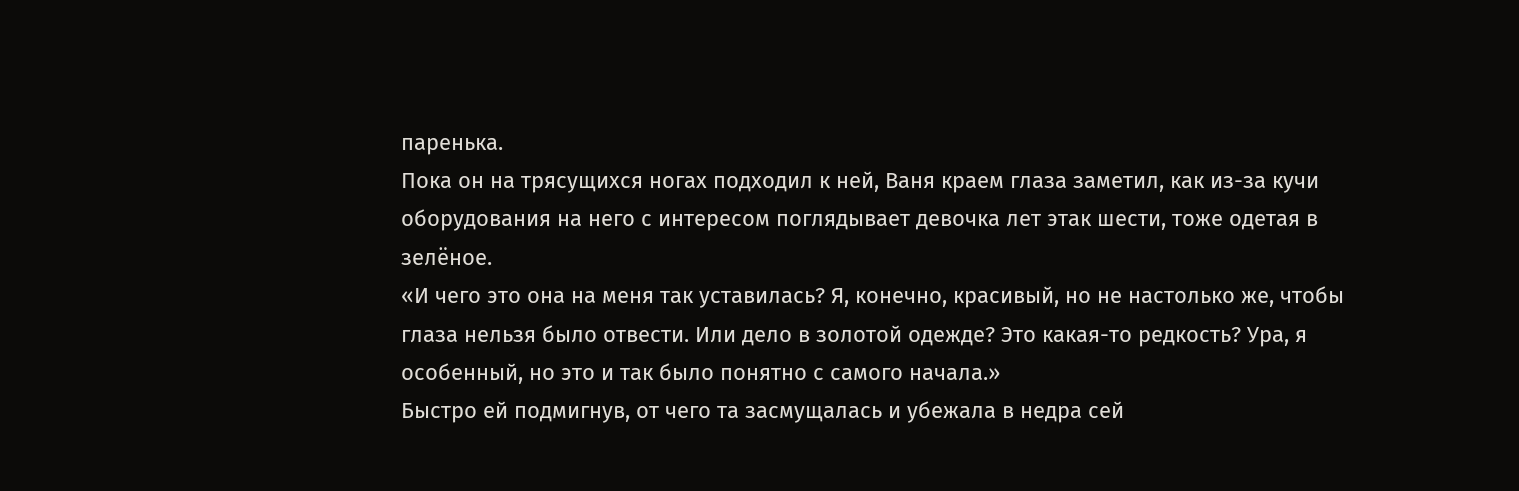паренька.
Пока он на трясущихся ногах подходил к ней, Ваня краем глаза заметил, как из-за кучи оборудования на него с интересом поглядывает девочка лет этак шести, тоже одетая в зелёное.
«И чего это она на меня так уставилась? Я, конечно, красивый, но не настолько же, чтобы глаза нельзя было отвести. Или дело в золотой одежде? Это какая-то редкость? Ура, я особенный, но это и так было понятно с самого начала.»
Быстро ей подмигнув, от чего та засмущалась и убежала в недра сей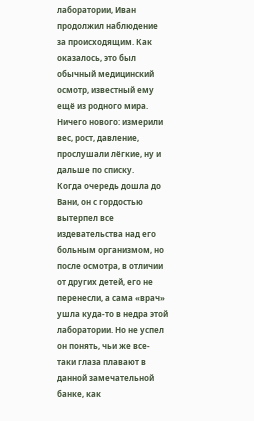лаборатории, Иван продолжил наблюдение за происходящим. Как оказалось, это был обычный медицинский осмотр, известный ему ещё из родного мира. Ничего нового: измерили вес, рост, давление, прослушали лёгкие, ну и дальше по списку.
Когда очередь дошла до Вани, он с гордостью вытерпел все издевательства над его больным организмом, но после осмотра, в отличии от других детей, его не перенесли, а сама «врач» ушла куда-то в недра этой лаборатории. Но не успел он понять, чьи же все-таки глаза плавают в данной замечательной банке, как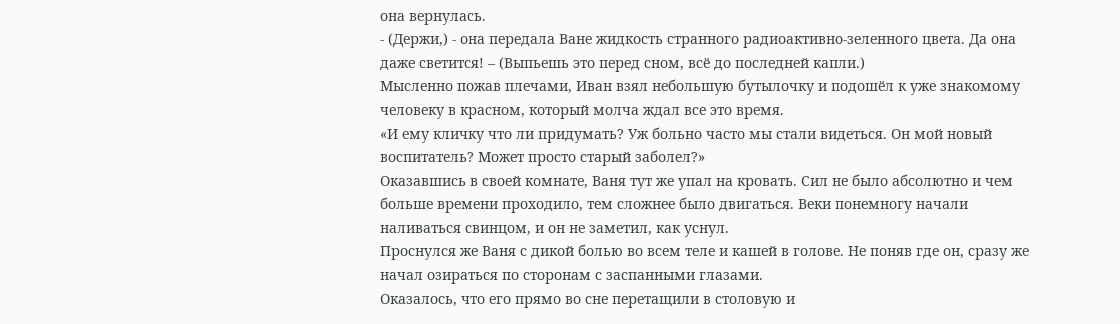она вернулась.
- (Держи,) - она передала Ване жидкость странного радиоактивно-зеленного цвета. Да она даже светится! – (Выпьешь это перед сном, всё до последней капли.)
Мысленно пожав плечами, Иван взял небольшую бутылочку и подошёл к уже знакомому человеку в красном, который молча ждал все это время.
«И ему кличку что ли придумать? Уж больно часто мы стали видеться. Он мой новый воспитатель? Может просто старый заболел?»
Оказавшись в своей комнате, Ваня тут же упал на кровать. Сил не было абсолютно и чем больше времени проходило, тем сложнее было двигаться. Веки понемногу начали наливаться свинцом, и он не заметил, как уснул.
Проснулся же Ваня с дикой болью во всем теле и кашей в голове. Не поняв где он, сразу же начал озираться по сторонам с заспанными глазами.
Оказалось, что его прямо во сне перетащили в столовую и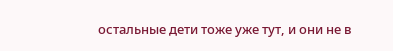остальные дети тоже уже тут, и они не в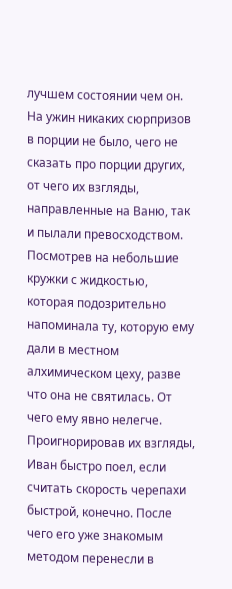лучшем состоянии чем он.
На ужин никаких сюрпризов в порции не было, чего не сказать про порции других, от чего их взгляды, направленные на Ваню, так и пылали превосходством. Посмотрев на небольшие кружки с жидкостью, которая подозрительно напоминала ту, которую ему дали в местном алхимическом цеху, разве что она не святилась. От чего ему явно нелегче.
Проигнорировав их взгляды, Иван быстро поел, если считать скорость черепахи быстрой, конечно. После чего его уже знакомым методом перенесли в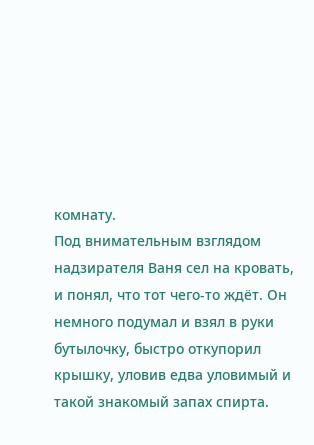комнату.
Под внимательным взглядом надзирателя Ваня сел на кровать, и понял, что тот чего-то ждёт. Он немного подумал и взял в руки бутылочку, быстро откупорил крышку, уловив едва уловимый и такой знакомый запах спирта.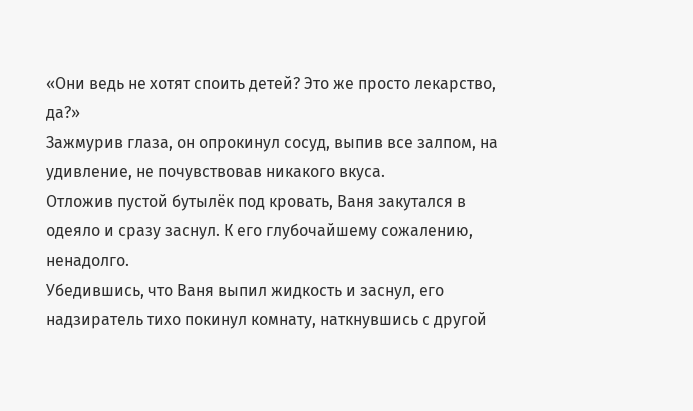«Они ведь не хотят споить детей? Это же просто лекарство, да?»
Зажмурив глаза, он опрокинул сосуд, выпив все залпом, на удивление, не почувствовав никакого вкуса.
Отложив пустой бутылёк под кровать, Ваня закутался в одеяло и сразу заснул. К его глубочайшему сожалению, ненадолго.
Убедившись, что Ваня выпил жидкость и заснул, его надзиратель тихо покинул комнату, наткнувшись с другой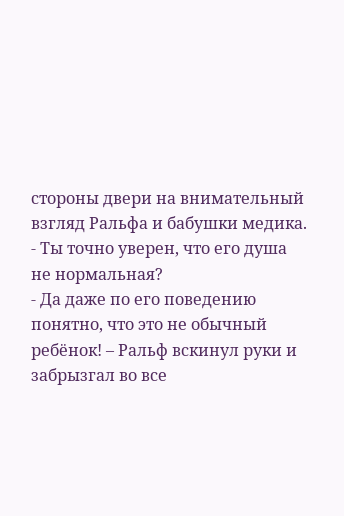стороны двери на внимательный взгляд Ральфа и бабушки медика.
- Ты точно уверен, что его душа не нормальная?
- Да даже по его поведению понятно, что это не обычный ребёнок! – Ральф вскинул руки и забрызгал во все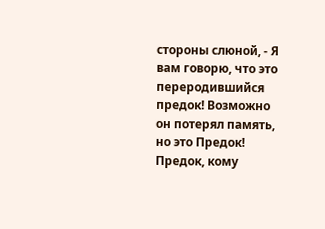стороны слюной, - Я вам говорю, что это переродившийся предок! Возможно он потерял память, но это Предок! Предок, кому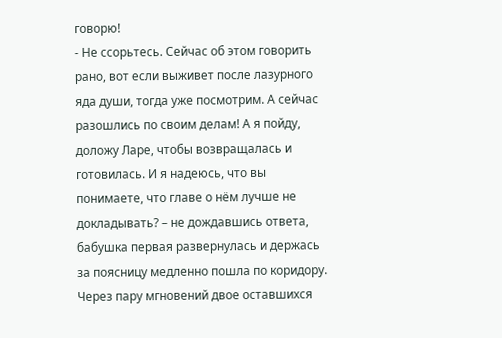говорю!
- Не ссорьтесь. Сейчас об этом говорить рано, вот если выживет после лазурного яда души, тогда уже посмотрим. А сейчас разошлись по своим делам! А я пойду, доложу Ларе, чтобы возвращалась и готовилась. И я надеюсь, что вы понимаете, что главе о нём лучше не докладывать? – не дождавшись ответа, бабушка первая развернулась и держась за поясницу медленно пошла по коридору. Через пару мгновений двое оставшихся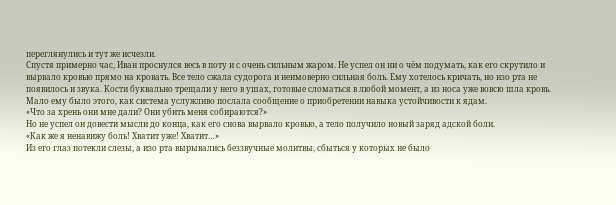переглянулись и тут же исчезли.
Спустя примерно час, Иван проснулся весь в поту и с очень сильным жаром. Не успел он ни о чём подумать, как его скрутило и вырвало кровью прямо на кровать. Все тело сжала судорога и неимоверно сильная боль. Ему хотелось кричать, но изо рта не появилось и звука. Кости буквально трещали у него в ушах, готовые сломаться в любой момент, а из носа уже вовсю шла кровь.
Мало ему было этого, как система услужливо послала сообщение о приобретении навыка устойчивости к ядам.
«Что за хрень они мне дали? Они убить меня собираются?»
Но не успел он довести мысли до конца, как его снова вырвало кровью, а тело получило новый заряд адской боли.
«Как же я ненавижу боль! Хватит уже! Хватит…»
Из его глаз потекли слезы, а изо рта вырывались беззвучные молитвы, сбыться у которых не было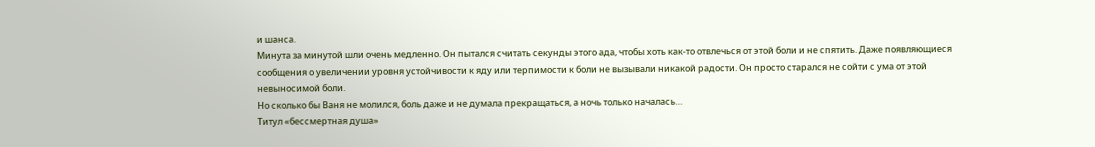и шанса.
Минута за минутой шли очень медленно. Он пытался считать секунды этого ада, чтобы хоть как-то отвлечься от этой боли и не спятить. Даже появляющиеся сообщения о увеличении уровня устойчивости к яду или терпимости к боли не вызывали никакой радости. Он просто старался не сойти с ума от этой невыносимой боли.
Но сколько бы Ваня не молился, боль даже и не думала прекращаться, а ночь только началась…
Титул «бессмертная душа»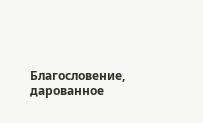Благословение, дарованное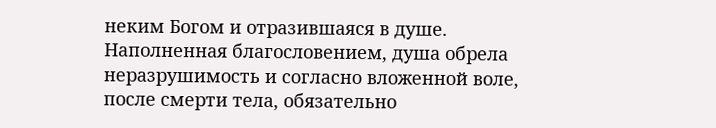неким Богом и отразившаяся в душе. Наполненная благословением, душа обрела неразрушимость и согласно вложенной воле, после смерти тела, обязательно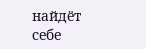найдёт себе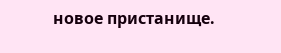новое пристанище.